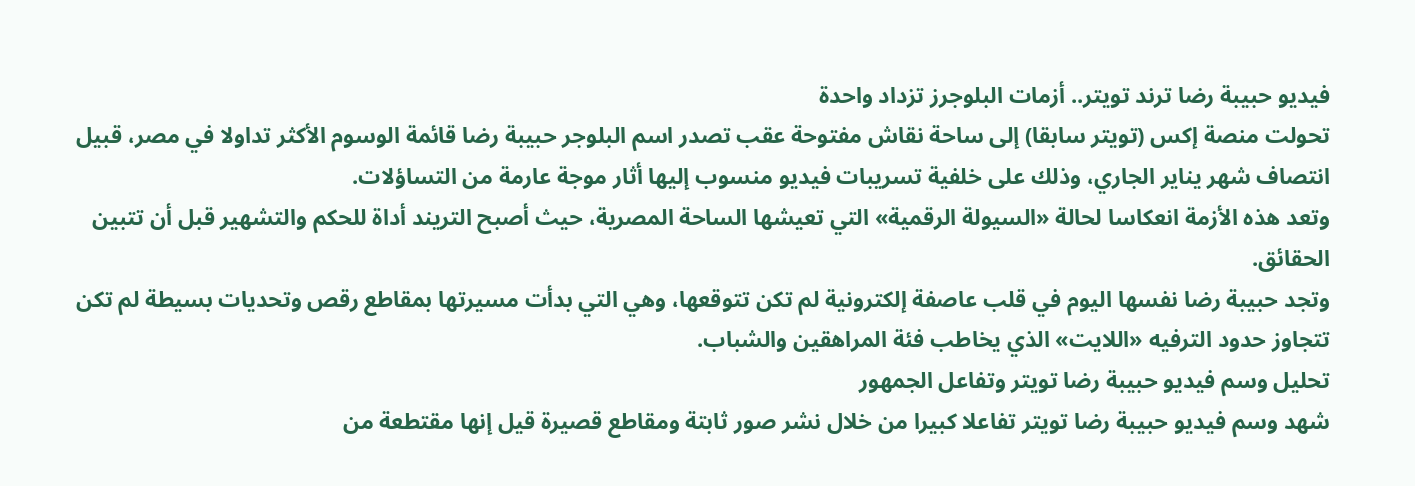فيديو حبيبة رضا ترند تويتر.. أزمات البلوجرز تزداد واحدة
تحولت منصة إكس (تويتر سابقا) إلى ساحة نقاش مفتوحة عقب تصدر اسم البلوجر حبيبة رضا قائمة الوسوم الأكثر تداولا في مصر، قبيل انتصاف شهر يناير الجاري، وذلك على خلفية تسريبات فيديو منسوب إليها أثار موجة عارمة من التساؤلات.
وتعد هذه الأزمة انعكاسا لحالة «السيولة الرقمية» التي تعيشها الساحة المصرية، حيث أصبح التريند أداة للحكم والتشهير قبل أن تتبين الحقائق.
وتجد حبيبة رضا نفسها اليوم في قلب عاصفة إلكترونية لم تكن تتوقعها، وهي التي بدأت مسيرتها بمقاطع رقص وتحديات بسيطة لم تكن تتجاوز حدود الترفيه «اللايت» الذي يخاطب فئة المراهقين والشباب.
تحليل وسم فيديو حبيبة رضا تويتر وتفاعل الجمهور
شهد وسم فيديو حبيبة رضا تويتر تفاعلا كبيرا من خلال نشر صور ثابتة ومقاطع قصيرة قيل إنها مقتطعة من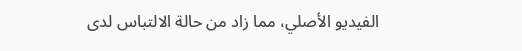الفيديو الأصلي، مما زاد من حالة الالتباس لدى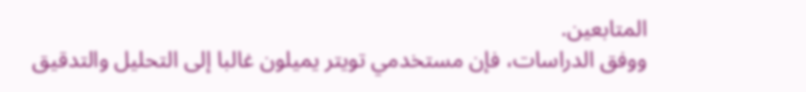المتابعين.
ووفق الدراسات، فإن مستخدمي تويتر يميلون غالبا إلى التحليل والتدقيق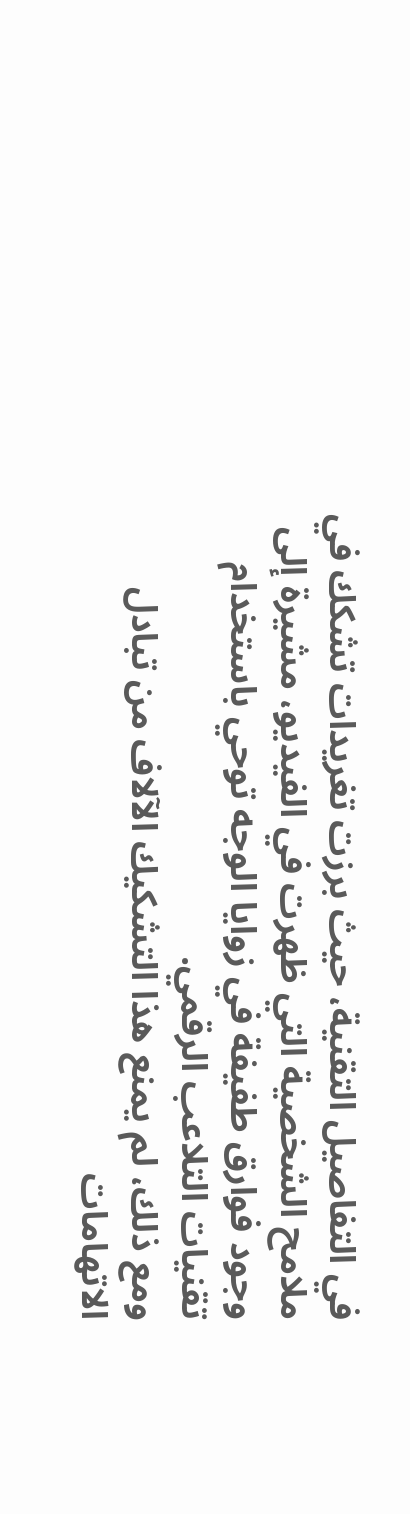في التفاصيل التقنية، حيث برزت تغريدات تشكك في ملامح الشخصية التي ظهرت في الفيديو، مشيرة إلى وجود فوارق طفيفة في زوايا الوجه توحي باستخدام تقنيات التلاعب الرقمي.
ومع ذلك، لم يمنع هذا التشكيك الآلاف من تبادل الاتهامات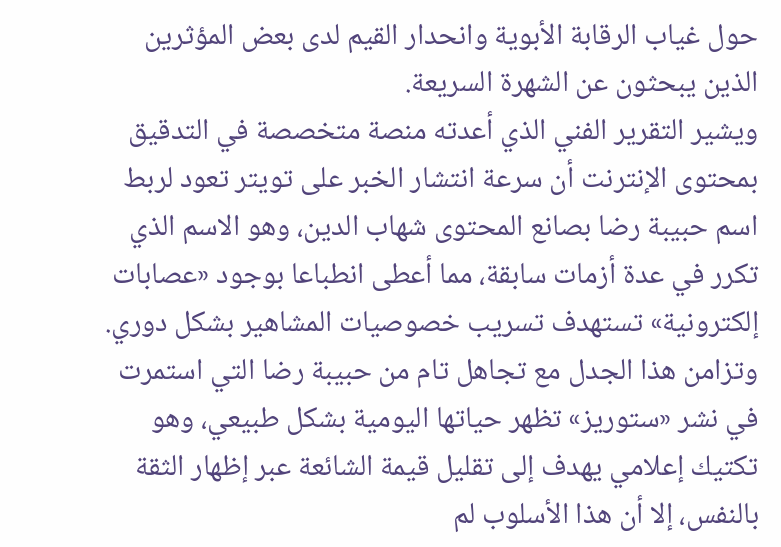حول غياب الرقابة الأبوية وانحدار القيم لدى بعض المؤثرين الذين يبحثون عن الشهرة السريعة.
ويشير التقرير الفني الذي أعدته منصة متخصصة في التدقيق بمحتوى الإنترنت أن سرعة انتشار الخبر على تويتر تعود لربط اسم حبيبة رضا بصانع المحتوى شهاب الدين، وهو الاسم الذي تكرر في عدة أزمات سابقة، مما أعطى انطباعا بوجود «عصابات إلكترونية» تستهدف تسريب خصوصيات المشاهير بشكل دوري.
وتزامن هذا الجدل مع تجاهل تام من حبيبة رضا التي استمرت في نشر «ستوريز» تظهر حياتها اليومية بشكل طبيعي، وهو تكتيك إعلامي يهدف إلى تقليل قيمة الشائعة عبر إظهار الثقة بالنفس، إلا أن هذا الأسلوب لم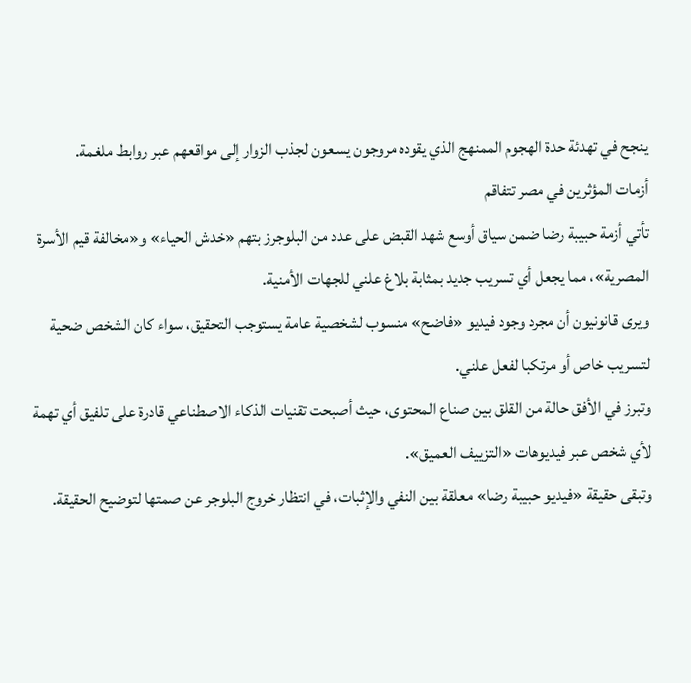ينجح في تهدئة حدة الهجوم الممنهج الذي يقوده مروجون يسعون لجذب الزوار إلى مواقعهم عبر روابط ملغمة.
أزمات المؤثرين في مصر تتفاقم
تأتي أزمة حبيبة رضا ضمن سياق أوسع شهد القبض على عدد من البلوجرز بتهم «خدش الحياء» و«مخالفة قيم الأسرة المصرية»، مما يجعل أي تسريب جديد بمثابة بلاغ علني للجهات الأمنية.
ويرى قانونيون أن مجرد وجود فيديو «فاضح» منسوب لشخصية عامة يستوجب التحقيق، سواء كان الشخص ضحية لتسريب خاص أو مرتكبا لفعل علني.
وتبرز في الأفق حالة من القلق بين صناع المحتوى، حيث أصبحت تقنيات الذكاء الاصطناعي قادرة على تلفيق أي تهمة لأي شخص عبر فيديوهات «التزييف العميق».
وتبقى حقيقة «فيديو حبيبة رضا» معلقة بين النفي والإثبات، في انتظار خروج البلوجر عن صمتها لتوضيح الحقيقة.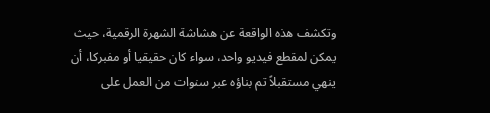وتكشف هذه الواقعة عن هشاشة الشهرة الرقمية، حيث يمكن لمقطع فيديو واحد، سواء كان حقيقيا أو مفبركا، أن ينهي مستقبلاً تم بناؤه عبر سنوات من العمل على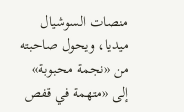منصات السوشيال ميديا، ويحول صاحبته من «نجمة محبوبة» إلى «متهمة في قفص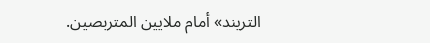التريند» أمام ملايين المتربصين.